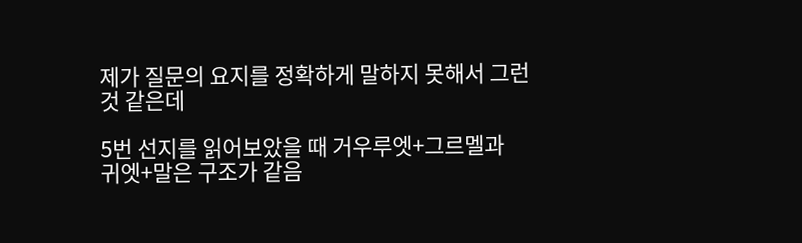제가 질문의 요지를 정확하게 말하지 못해서 그런 것 같은데

5번 선지를 읽어보았을 때 거우루엣+그르멜과
귀엣+말은 구조가 같음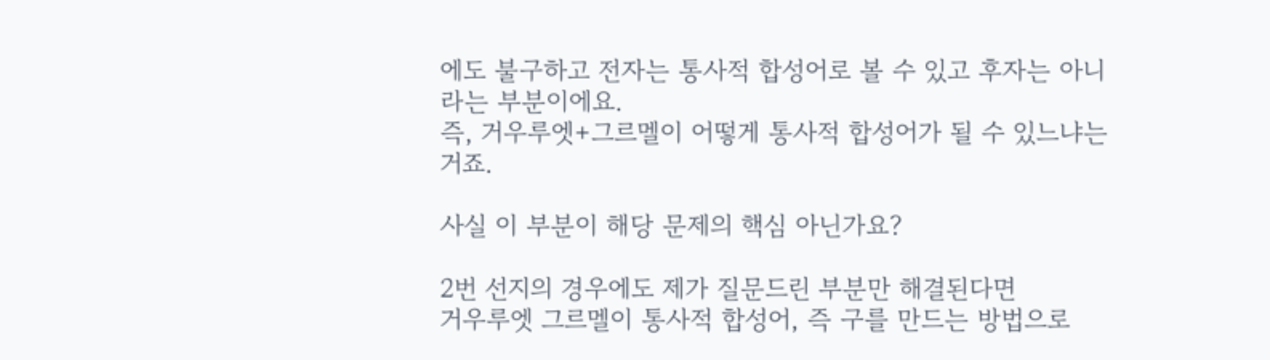에도 불구하고 전자는 통사적 합성어로 볼 수 있고 후자는 아니라는 부분이에요.
즉, 거우루엣+그르멜이 어떻게 통사적 합성어가 될 수 있느냐는 거죠.

사실 이 부분이 해당 문제의 핵심 아닌가요?

2번 선지의 경우에도 제가 질문드린 부분만 해결된다면
거우루엣 그르멜이 통사적 합성어, 즉 구를 만드는 방법으로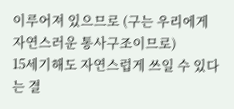이루어져 있으므로 (구는 우리에게 자연스러운 통사구조이므로)
15세기해도 자연스럽게 쓰일 수 있다는 결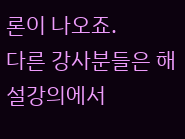론이 나오죠.
다른 강사분들은 해설강의에서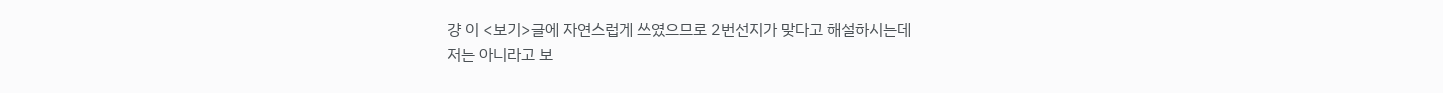걍 이 <보기>글에 자연스럽게 쓰였으므로 2번선지가 맞다고 해설하시는데
저는 아니라고 보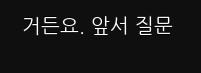거든요. 앞서 질문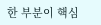한 부분이 핵심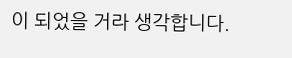이 되었을 거라 생각합니다.